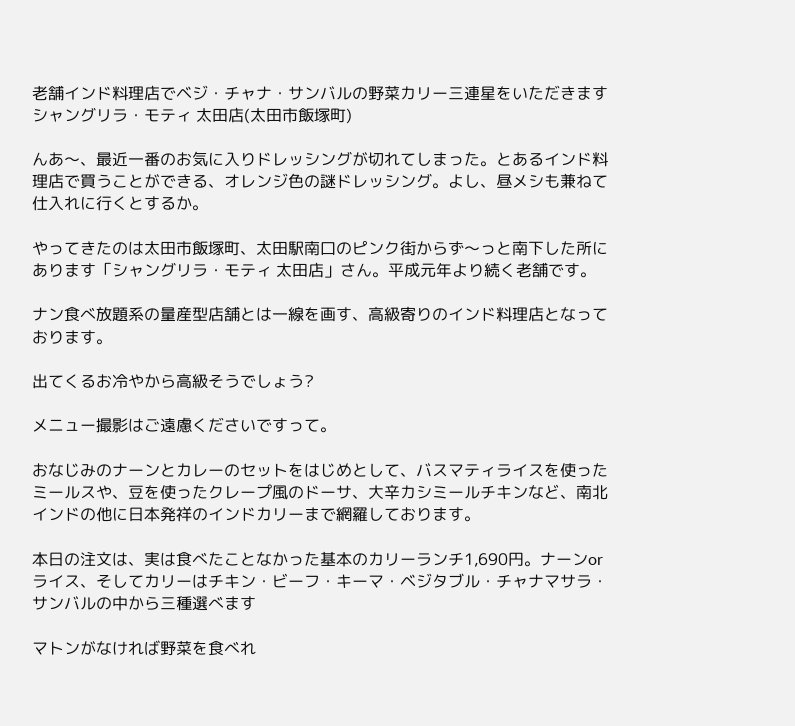老舗インド料理店でベジ・チャナ・サンバルの野菜カリー三連星をいただきます シャングリラ・モティ 太田店(太田市飯塚町)

んあ〜、最近一番のお気に入りドレッシングが切れてしまった。とあるインド料理店で買うことができる、オレンジ色の謎ドレッシング。よし、昼メシも兼ねて仕入れに行くとするか。

やってきたのは太田市飯塚町、太田駅南口のピンク街からず〜っと南下した所にあります「シャングリラ・モティ 太田店」さん。平成元年より続く老舗です。

ナン食べ放題系の量産型店舗とは一線を画す、高級寄りのインド料理店となっております。

出てくるお冷やから高級そうでしょう?

メニュー撮影はご遠慮くださいですって。

おなじみのナーンとカレーのセットをはじめとして、バスマティライスを使ったミールスや、豆を使ったクレープ風のドーサ、大辛カシミールチキンなど、南北インドの他に日本発祥のインドカリーまで網羅しております。

本日の注文は、実は食べたことなかった基本のカリーランチ1,690円。ナーンorライス、そしてカリーはチキン・ビーフ・キーマ・ベジタブル・チャナマサラ・サンバルの中から三種選べます

マトンがなければ野菜を食べれ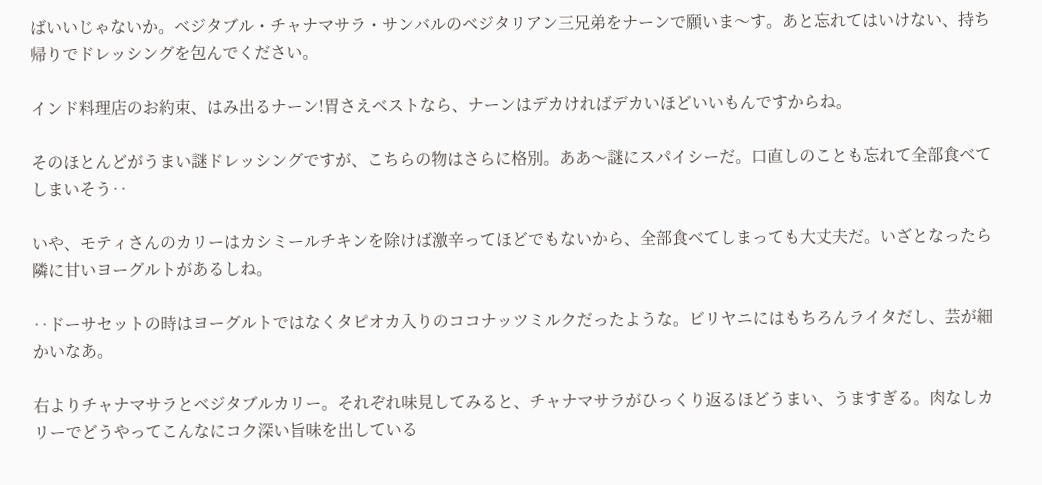ばいいじゃないか。ベジタブル・チャナマサラ・サンバルのベジタリアン三兄弟をナーンで願いま〜す。あと忘れてはいけない、持ち帰りでドレッシングを包んでください。

インド料理店のお約束、はみ出るナーン!胃さえベストなら、ナーンはデカければデカいほどいいもんですからね。

そのほとんどがうまい謎ドレッシングですが、こちらの物はさらに格別。ああ〜謎にスパイシーだ。口直しのことも忘れて全部食べてしまいそう‥

いや、モティさんのカリーはカシミールチキンを除けば激辛ってほどでもないから、全部食べてしまっても大丈夫だ。いざとなったら隣に甘いヨーグルトがあるしね。

‥ドーサセットの時はヨーグルトではなくタピオカ入りのココナッツミルクだったような。ビリヤニにはもちろんライタだし、芸が細かいなあ。

右よりチャナマサラとベジタブルカリー。それぞれ味見してみると、チャナマサラがひっくり返るほどうまい、うますぎる。肉なしカリーでどうやってこんなにコク深い旨味を出している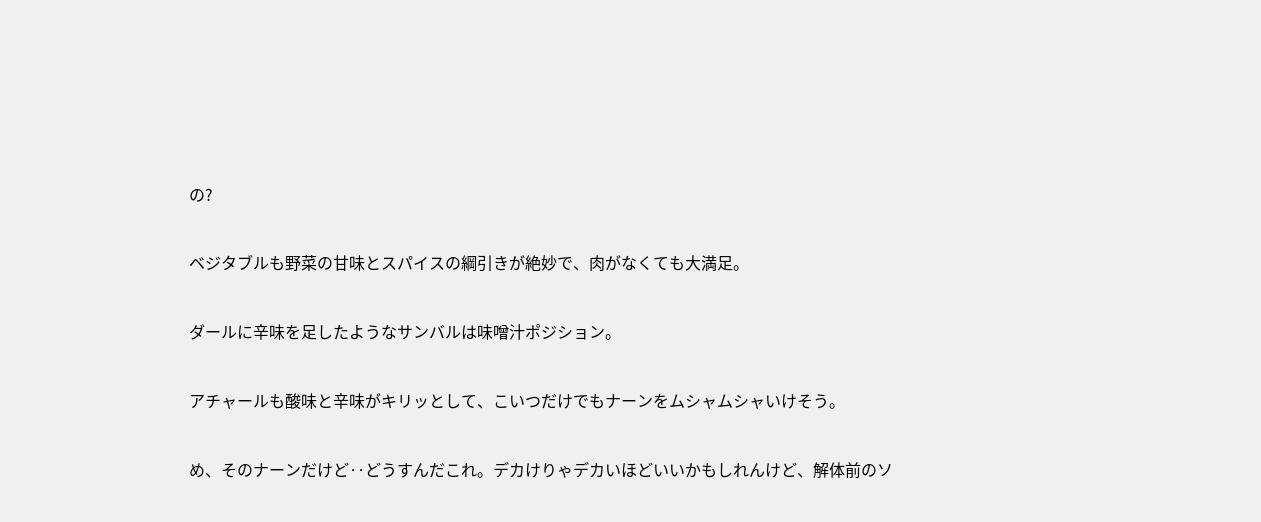の?

ベジタブルも野菜の甘味とスパイスの綱引きが絶妙で、肉がなくても大満足。

ダールに辛味を足したようなサンバルは味噌汁ポジション。

アチャールも酸味と辛味がキリッとして、こいつだけでもナーンをムシャムシャいけそう。

め、そのナーンだけど‥どうすんだこれ。デカけりゃデカいほどいいかもしれんけど、解体前のソ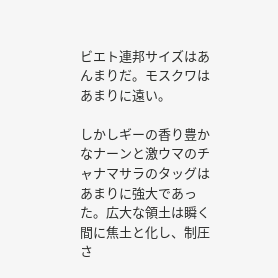ビエト連邦サイズはあんまりだ。モスクワはあまりに遠い。

しかしギーの香り豊かなナーンと激ウマのチャナマサラのタッグはあまりに強大であった。広大な領土は瞬く間に焦土と化し、制圧さ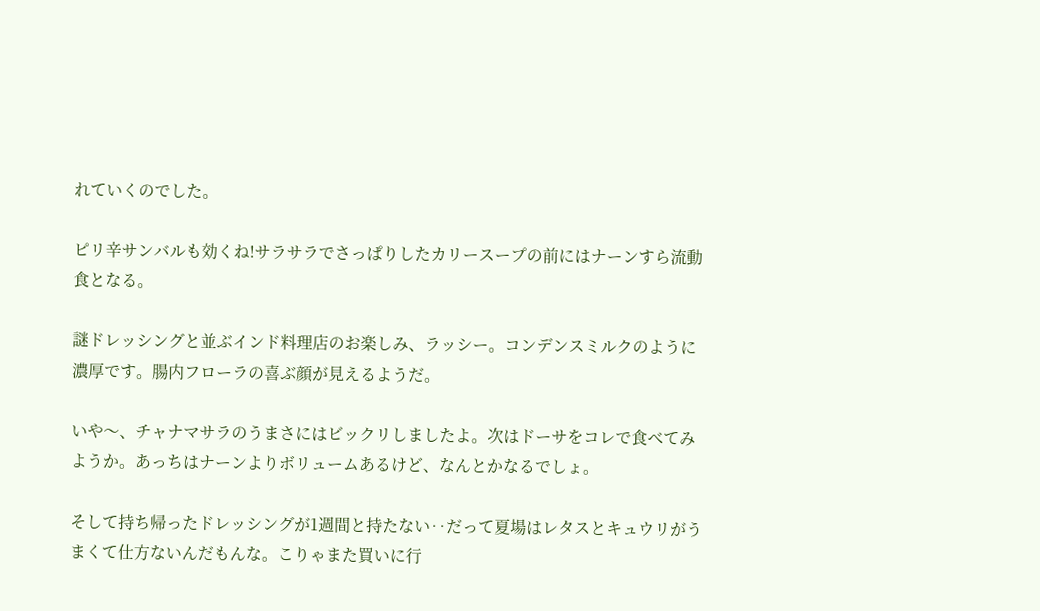れていくのでした。

ピリ辛サンバルも効くね!サラサラでさっぱりしたカリースープの前にはナーンすら流動食となる。

謎ドレッシングと並ぶインド料理店のお楽しみ、ラッシー。コンデンスミルクのように濃厚です。腸内フローラの喜ぶ顔が見えるようだ。

いや〜、チャナマサラのうまさにはビックリしましたよ。次はドーサをコレで食べてみようか。あっちはナーンよりボリュームあるけど、なんとかなるでしょ。

そして持ち帰ったドレッシングが1週間と持たない‥だって夏場はレタスとキュウリがうまくて仕方ないんだもんな。こりゃまた買いに行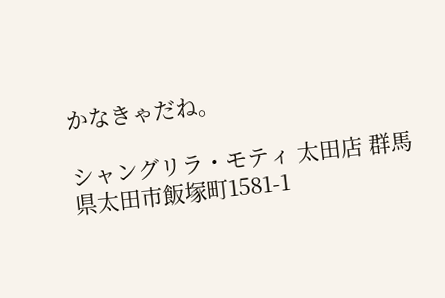かなきゃだね。

シャングリラ・モティ 太田店 群馬県太田市飯塚町1581-1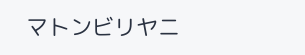マトンビリヤニ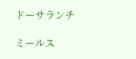ドーサランチ

ミールス